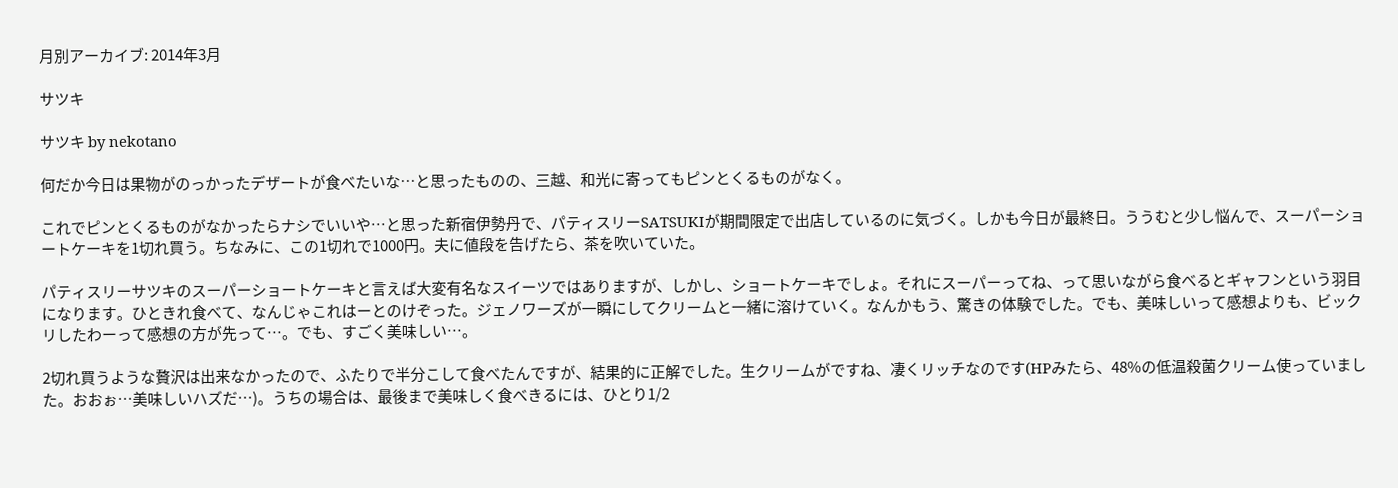月別アーカイブ: 2014年3月

サツキ

サツキ by nekotano

何だか今日は果物がのっかったデザートが食べたいな…と思ったものの、三越、和光に寄ってもピンとくるものがなく。

これでピンとくるものがなかったらナシでいいや…と思った新宿伊勢丹で、パティスリーSATSUKIが期間限定で出店しているのに気づく。しかも今日が最終日。ううむと少し悩んで、スーパーショートケーキを1切れ買う。ちなみに、この1切れで1000円。夫に値段を告げたら、茶を吹いていた。

パティスリーサツキのスーパーショートケーキと言えば大変有名なスイーツではありますが、しかし、ショートケーキでしょ。それにスーパーってね、って思いながら食べるとギャフンという羽目になります。ひときれ食べて、なんじゃこれはーとのけぞった。ジェノワーズが一瞬にしてクリームと一緒に溶けていく。なんかもう、驚きの体験でした。でも、美味しいって感想よりも、ビックリしたわーって感想の方が先って…。でも、すごく美味しい…。

2切れ買うような贅沢は出来なかったので、ふたりで半分こして食べたんですが、結果的に正解でした。生クリームがですね、凄くリッチなのです(HPみたら、48%の低温殺菌クリーム使っていました。おおぉ…美味しいハズだ…)。うちの場合は、最後まで美味しく食べきるには、ひとり1/2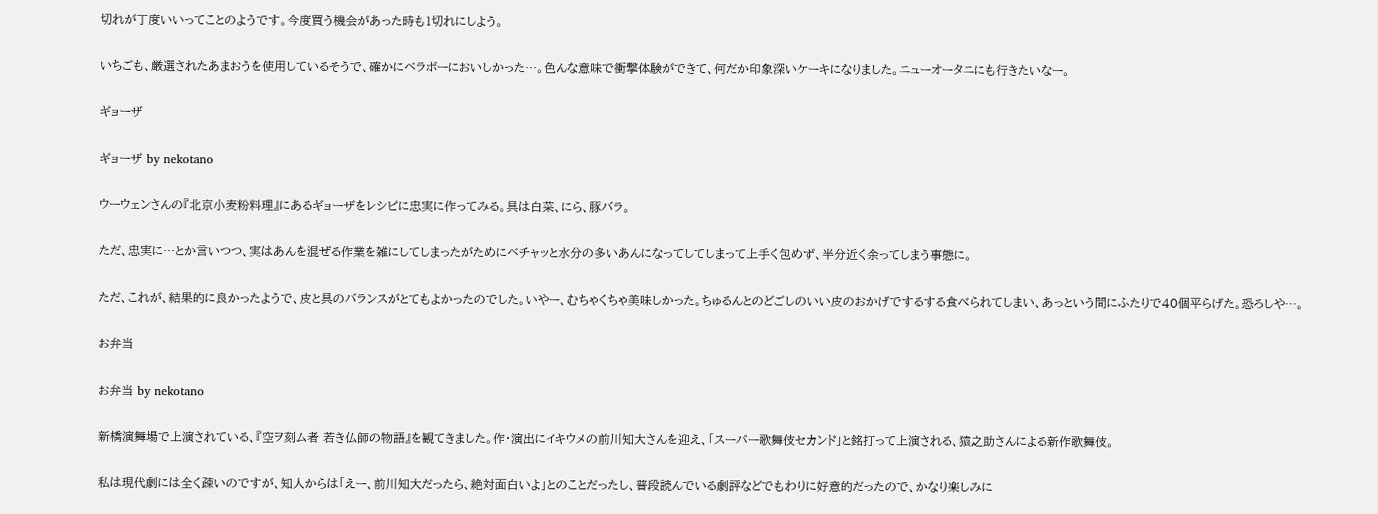切れが丁度いいってことのようです。今度買う機会があった時も1切れにしよう。

いちごも、厳選されたあまおうを使用しているそうで、確かにベラボーにおいしかった…。色んな意味で衝撃体験ができて、何だか印象深いケーキになりました。ニューオータニにも行きたいなー。

ギョーザ

ギョーザ by nekotano

ウーウェンさんの『北京小麦粉料理』にあるギョーザをレシピに忠実に作ってみる。具は白菜、にら、豚バラ。

ただ、忠実に…とか言いつつ、実はあんを混ぜる作業を雑にしてしまったがためにベチャッと水分の多いあんになってしてしまって上手く包めず、半分近く余ってしまう事態に。

ただ、これが、結果的に良かったようで、皮と具のバランスがとてもよかったのでした。いやー、むちゃくちゃ美味しかった。ちゅるんとのどごしのいい皮のおかげでするする食べられてしまい、あっという間にふたりで40個平らげた。恐ろしや…。

お弁当

お弁当 by nekotano

新橋演舞場で上演されている、『空ヲ刻ム者 若き仏師の物語』を観てきました。作・演出にイキウメの前川知大さんを迎え、「スーパー歌舞伎セカンド」と銘打って上演される、猿之助さんによる新作歌舞伎。

私は現代劇には全く疎いのですが、知人からは「えー、前川知大だったら、絶対面白いよ」とのことだったし、普段読んでいる劇評などでもわりに好意的だったので、かなり楽しみに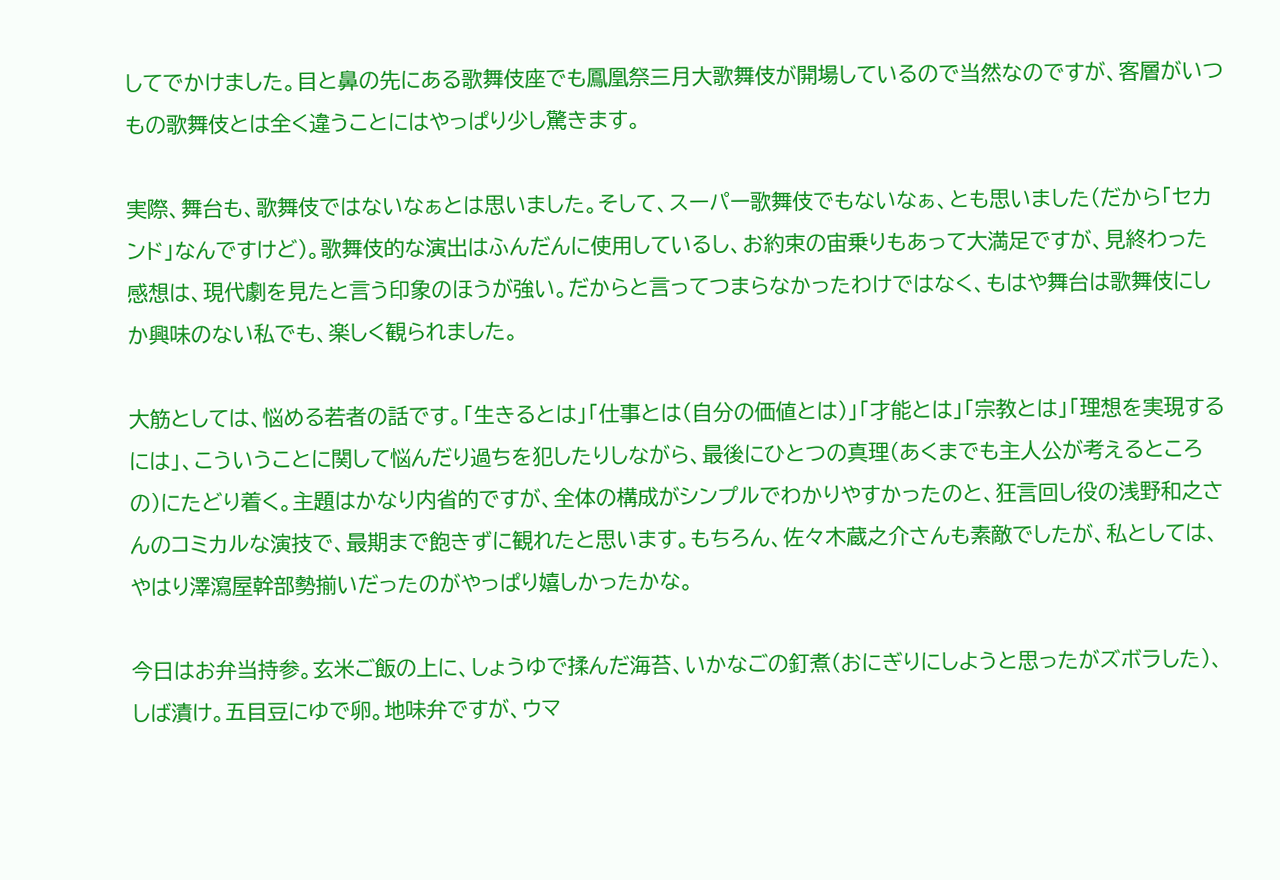してでかけました。目と鼻の先にある歌舞伎座でも鳳凰祭三月大歌舞伎が開場しているので当然なのですが、客層がいつもの歌舞伎とは全く違うことにはやっぱり少し驚きます。

実際、舞台も、歌舞伎ではないなぁとは思いました。そして、スーパー歌舞伎でもないなぁ、とも思いました(だから「セカンド」なんですけど)。歌舞伎的な演出はふんだんに使用しているし、お約束の宙乗りもあって大満足ですが、見終わった感想は、現代劇を見たと言う印象のほうが強い。だからと言ってつまらなかったわけではなく、もはや舞台は歌舞伎にしか興味のない私でも、楽しく観られました。

大筋としては、悩める若者の話です。「生きるとは」「仕事とは(自分の価値とは)」「才能とは」「宗教とは」「理想を実現するには」、こういうことに関して悩んだり過ちを犯したりしながら、最後にひとつの真理(あくまでも主人公が考えるところの)にたどり着く。主題はかなり内省的ですが、全体の構成がシンプルでわかりやすかったのと、狂言回し役の浅野和之さんのコミカルな演技で、最期まで飽きずに観れたと思います。もちろん、佐々木蔵之介さんも素敵でしたが、私としては、やはり澤瀉屋幹部勢揃いだったのがやっぱり嬉しかったかな。

今日はお弁当持参。玄米ご飯の上に、しょうゆで揉んだ海苔、いかなごの釘煮(おにぎりにしようと思ったがズボラした)、しば漬け。五目豆にゆで卵。地味弁ですが、ウマ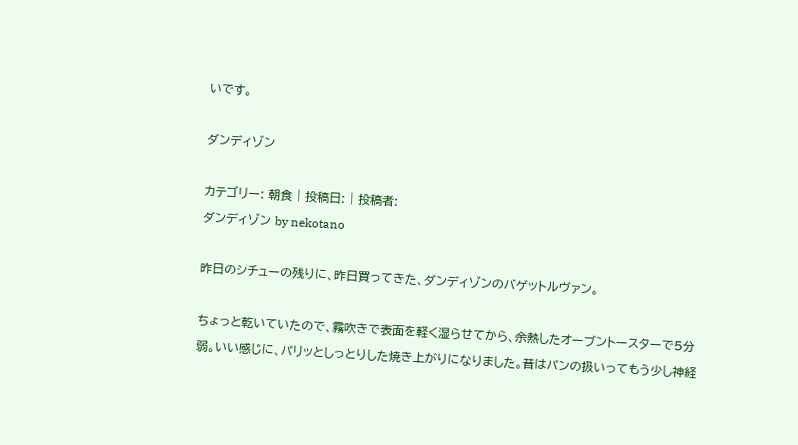いです。

ダンディゾン

カテゴリー: 朝食 | 投稿日: | 投稿者:
ダンディゾン by nekotano

昨日のシチューの残りに、昨日買ってきた、ダンディゾンのバゲットルヴァン。

ちょっと乾いていたので、霧吹きで表面を軽く湿らせてから、余熱したオーブントースターで5分弱。いい感じに、パリッとしっとりした焼き上がりになりました。昔はパンの扱いってもう少し神経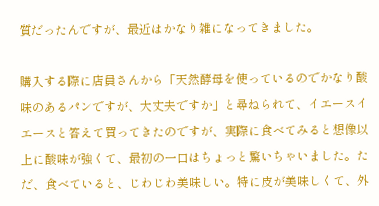質だったんですが、最近はかなり雑になってきました。

購入する際に店員さんから「天然酵母を使っているのでかなり酸味のあるパンですが、大丈夫ですか」と尋ねられて、イエースイエースと答えて買ってきたのですが、実際に食べてみると想像以上に酸味が強くて、最初の一口はちょっと驚いちゃいました。ただ、食べていると、じわじわ美味しい。特に皮が美味しくて、外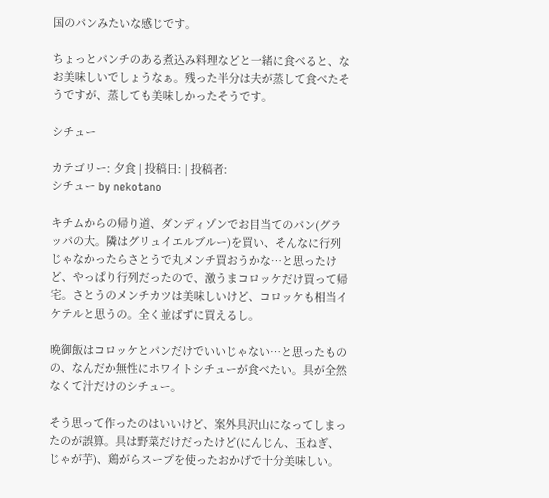国のパンみたいな感じです。

ちょっとパンチのある煮込み料理などと一緒に食べると、なお美味しいでしょうなぁ。残った半分は夫が蒸して食べたそうですが、蒸しても美味しかったそうです。

シチュー

カテゴリー: 夕食 | 投稿日: | 投稿者:
シチュー by nekotano

キチムからの帰り道、ダンディゾンでお目当てのパン(グラッパの大。隣はグリュイエルブルー)を買い、そんなに行列じゃなかったらさとうで丸メンチ買おうかな…と思ったけど、やっぱり行列だったので、激うまコロッケだけ買って帰宅。さとうのメンチカツは美味しいけど、コロッケも相当イケテルと思うの。全く並ばずに買えるし。

晩御飯はコロッケとパンだけでいいじゃない…と思ったものの、なんだか無性にホワイトシチューが食べたい。具が全然なくて汁だけのシチュー。

そう思って作ったのはいいけど、案外具沢山になってしまったのが誤算。具は野菜だけだったけど(にんじん、玉ねぎ、じゃが芋)、鶏がらスープを使ったおかげで十分美味しい。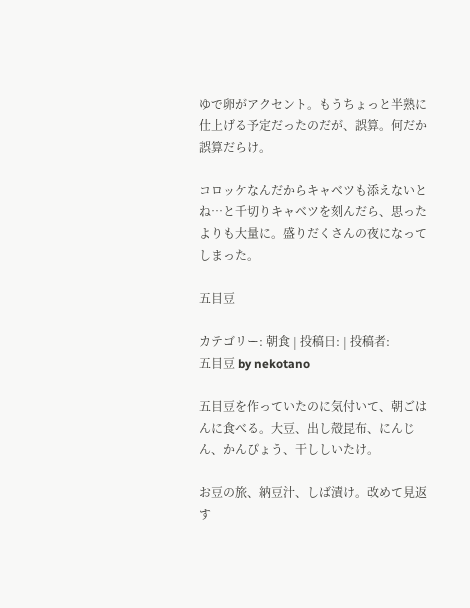ゆで卵がアクセント。もうちょっと半熟に仕上げる予定だったのだが、誤算。何だか誤算だらけ。

コロッケなんだからキャベツも添えないとね…と千切りキャベツを刻んだら、思ったよりも大量に。盛りだくさんの夜になってしまった。

五目豆

カテゴリー: 朝食 | 投稿日: | 投稿者:
五目豆 by nekotano

五目豆を作っていたのに気付いて、朝ごはんに食べる。大豆、出し殻昆布、にんじん、かんぴょう、干ししいたけ。

お豆の旅、納豆汁、しば漬け。改めて見返す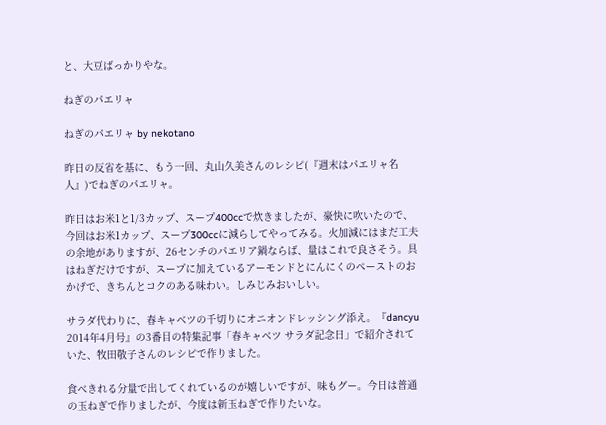と、大豆ばっかりやな。

ねぎのパエリャ

ねぎのパエリャ by nekotano

昨日の反省を基に、もう一回、丸山久美さんのレシピ(『週末はパエリャ名人』)でねぎのパエリャ。

昨日はお米1と1/3カップ、スープ400ccで炊きましたが、豪快に吹いたので、今回はお米1カップ、スープ300ccに減らしてやってみる。火加減にはまだ工夫の余地がありますが、26センチのパエリア鍋ならば、量はこれで良さそう。具はねぎだけですが、スープに加えているアーモンドとにんにくのペーストのおかげで、きちんとコクのある味わい。しみじみおいしい。

サラダ代わりに、春キャベツの千切りにオニオンドレッシング添え。『dancyu 2014年4月号』の3番目の特集記事「春キャベツ サラダ記念日」で紹介されていた、牧田敬子さんのレシピで作りました。

食べきれる分量で出してくれているのが嬉しいですが、味もグー。今日は普通の玉ねぎで作りましたが、今度は新玉ねぎで作りたいな。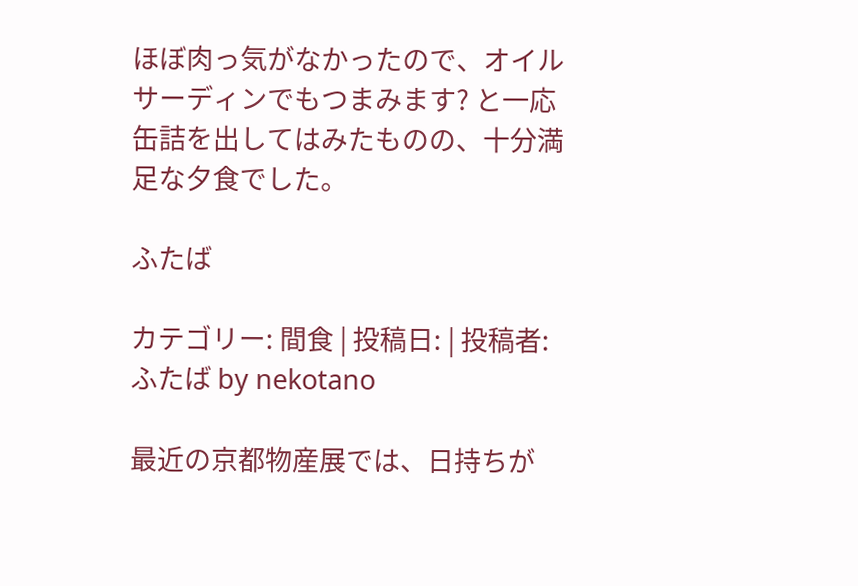ほぼ肉っ気がなかったので、オイルサーディンでもつまみます? と一応缶詰を出してはみたものの、十分満足な夕食でした。

ふたば

カテゴリー: 間食 | 投稿日: | 投稿者:
ふたば by nekotano

最近の京都物産展では、日持ちが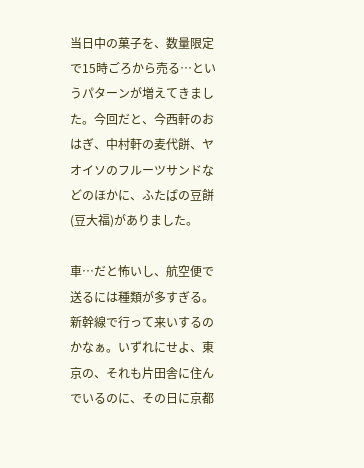当日中の菓子を、数量限定で15時ごろから売る…というパターンが増えてきました。今回だと、今西軒のおはぎ、中村軒の麦代餅、ヤオイソのフルーツサンドなどのほかに、ふたばの豆餅(豆大福)がありました。

車…だと怖いし、航空便で送るには種類が多すぎる。新幹線で行って来いするのかなぁ。いずれにせよ、東京の、それも片田舎に住んでいるのに、その日に京都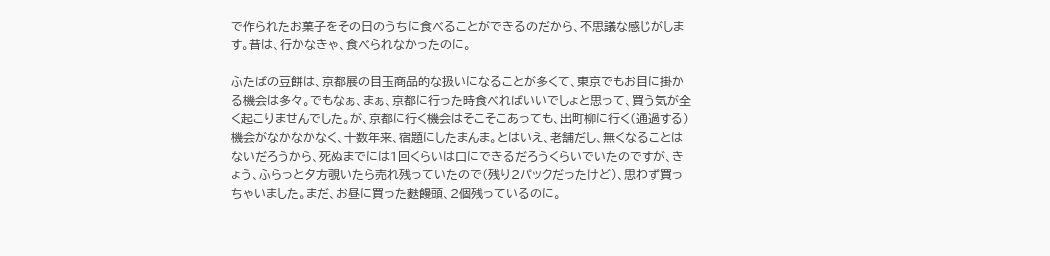で作られたお菓子をその日のうちに食べることができるのだから、不思議な感じがします。昔は、行かなきゃ、食べられなかったのに。

ふたばの豆餅は、京都展の目玉商品的な扱いになることが多くて、東京でもお目に掛かる機会は多々。でもなぁ、まぁ、京都に行った時食べればいいでしょと思って、買う気が全く起こりませんでした。が、京都に行く機会はそこそこあっても、出町柳に行く(通過する)機会がなかなかなく、十数年来、宿題にしたまんま。とはいえ、老舗だし、無くなることはないだろうから、死ぬまでには1回くらいは口にできるだろうくらいでいたのですが、きょう、ふらっと夕方覗いたら売れ残っていたので(残り2パックだったけど)、思わず買っちゃいました。まだ、お昼に買った麩饅頭、2個残っているのに。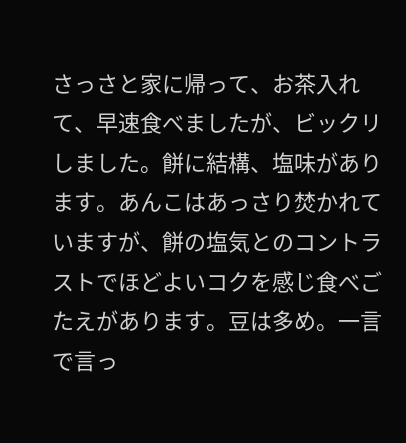さっさと家に帰って、お茶入れて、早速食べましたが、ビックリしました。餅に結構、塩味があります。あんこはあっさり焚かれていますが、餅の塩気とのコントラストでほどよいコクを感じ食べごたえがあります。豆は多め。一言で言っ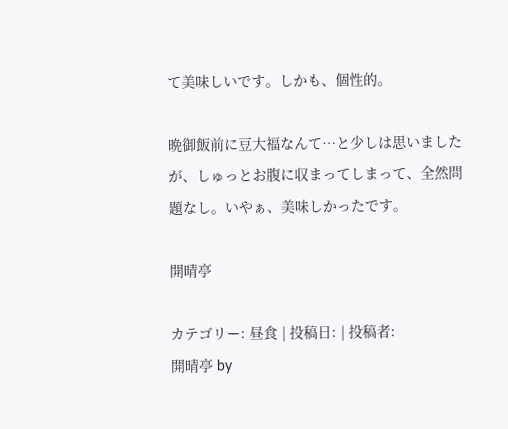て美味しいです。しかも、個性的。

晩御飯前に豆大福なんて…と少しは思いましたが、しゅっとお腹に収まってしまって、全然問題なし。いやぁ、美味しかったです。

開晴亭

カテゴリー: 昼食 | 投稿日: | 投稿者:
開晴亭 by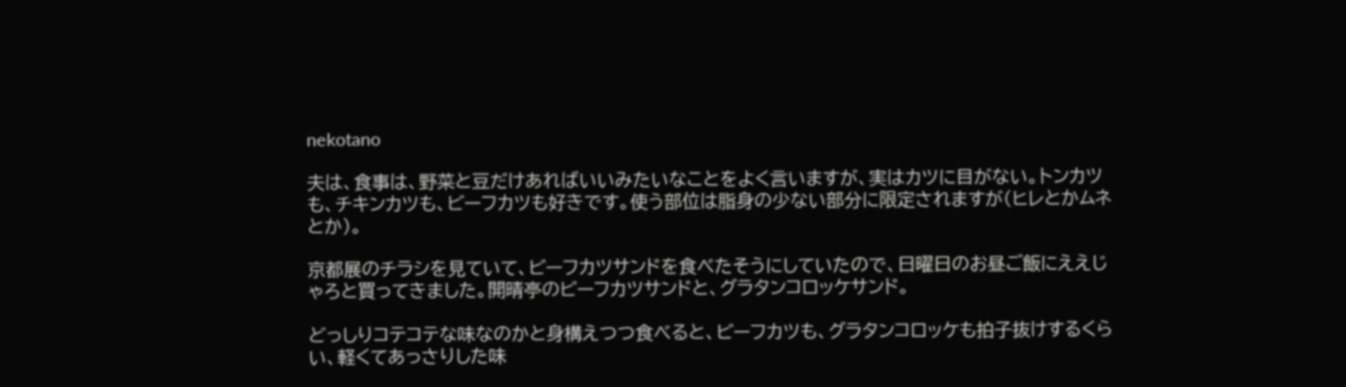nekotano

夫は、食事は、野菜と豆だけあればいいみたいなことをよく言いますが、実はカツに目がない。トンカツも、チキンカツも、ビーフカツも好きです。使う部位は脂身の少ない部分に限定されますが(ヒレとかムネとか)。

京都展のチラシを見ていて、ビーフカツサンドを食べたそうにしていたので、日曜日のお昼ご飯にええじゃろと買ってきました。開晴亭のビーフカツサンドと、グラタンコロッケサンド。

どっしりコテコテな味なのかと身構えつつ食べると、ビーフカツも、グラタンコロッケも拍子抜けするくらい、軽くてあっさりした味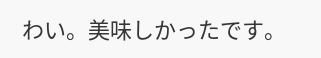わい。美味しかったです。